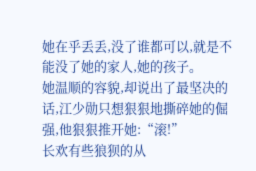她在乎丢丢,没了谁都可以,就是不能没了她的家人,她的孩子。
她温顺的容貌,却说出了最坚决的话,江少勋只想狠狠地撕碎她的倔强,他狠狠推开她:“滚!”
长欢有些狼狈的从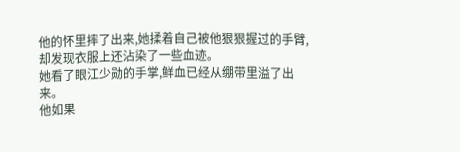他的怀里摔了出来,她揉着自己被他狠狠握过的手臂,却发现衣服上还沾染了一些血迹。
她看了眼江少勋的手掌,鲜血已经从绷带里溢了出来。
他如果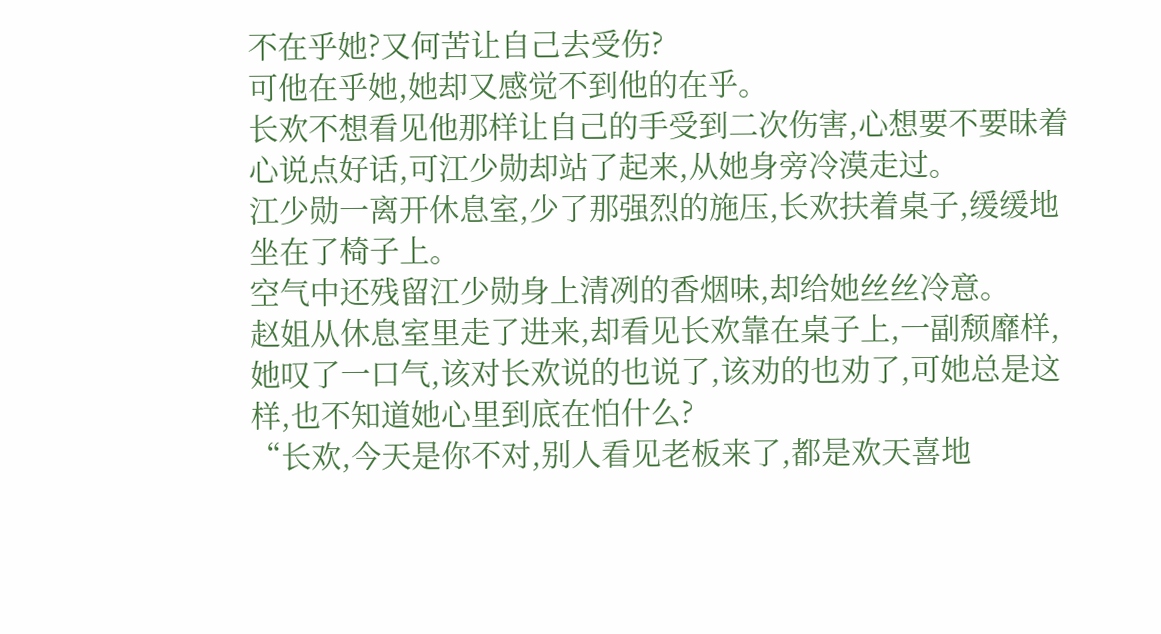不在乎她?又何苦让自己去受伤?
可他在乎她,她却又感觉不到他的在乎。
长欢不想看见他那样让自己的手受到二次伤害,心想要不要昧着心说点好话,可江少勋却站了起来,从她身旁冷漠走过。
江少勋一离开休息室,少了那强烈的施压,长欢扶着桌子,缓缓地坐在了椅子上。
空气中还残留江少勋身上清冽的香烟味,却给她丝丝冷意。
赵姐从休息室里走了进来,却看见长欢靠在桌子上,一副颓靡样,她叹了一口气,该对长欢说的也说了,该劝的也劝了,可她总是这样,也不知道她心里到底在怕什么?
“长欢,今天是你不对,别人看见老板来了,都是欢天喜地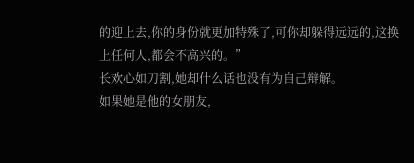的迎上去,你的身份就更加特殊了,可你却躲得远远的,这换上任何人,都会不高兴的。”
长欢心如刀割,她却什么话也没有为自己辩解。
如果她是他的女朋友,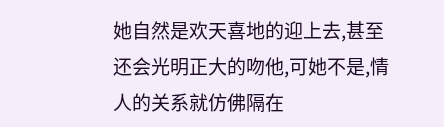她自然是欢天喜地的迎上去,甚至还会光明正大的吻他,可她不是,情人的关系就仿佛隔在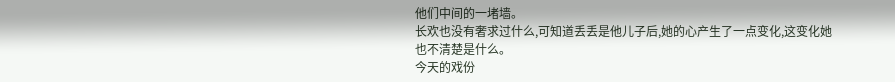他们中间的一堵墙。
长欢也没有奢求过什么,可知道丢丢是他儿子后,她的心产生了一点变化,这变化她也不清楚是什么。
今天的戏份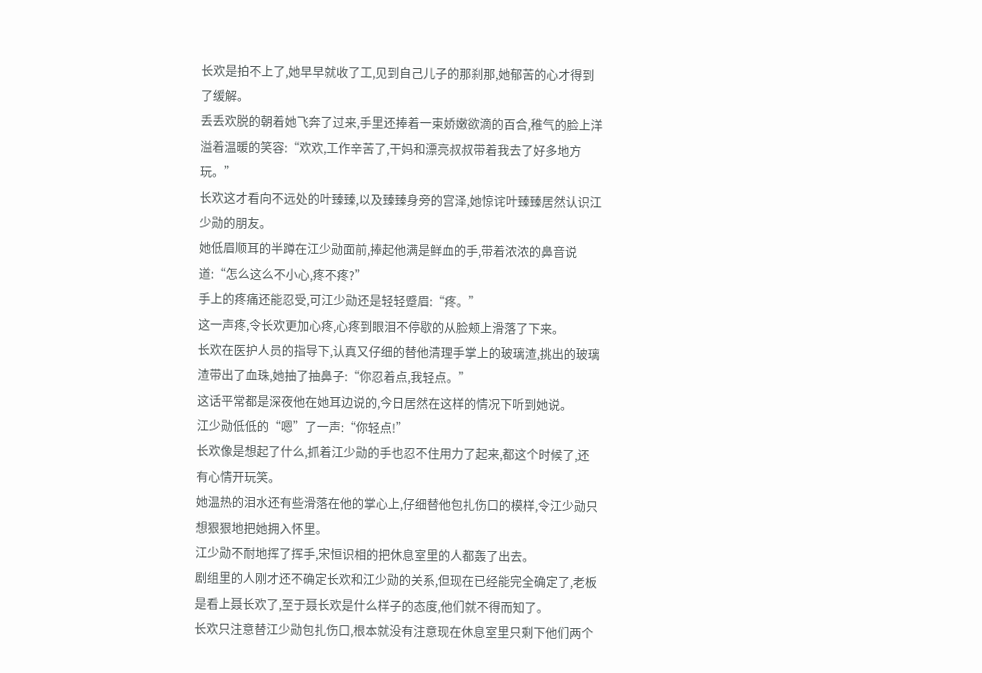长欢是拍不上了,她早早就收了工,见到自己儿子的那刹那,她郁苦的心才得到了缓解。
丢丢欢脱的朝着她飞奔了过来,手里还捧着一束娇嫩欲滴的百合,稚气的脸上洋溢着温暖的笑容:“欢欢,工作辛苦了,干妈和漂亮叔叔带着我去了好多地方玩。”
长欢这才看向不远处的叶臻臻,以及臻臻身旁的宫泽,她惊诧叶臻臻居然认识江少勋的朋友。
她低眉顺耳的半蹲在江少勋面前,捧起他满是鲜血的手,带着浓浓的鼻音说道:“怎么这么不小心,疼不疼?”
手上的疼痛还能忍受,可江少勋还是轻轻蹙眉:“疼。”
这一声疼,令长欢更加心疼,心疼到眼泪不停歇的从脸颊上滑落了下来。
长欢在医护人员的指导下,认真又仔细的替他清理手掌上的玻璃渣,挑出的玻璃渣带出了血珠,她抽了抽鼻子:“你忍着点,我轻点。”
这话平常都是深夜他在她耳边说的,今日居然在这样的情况下听到她说。
江少勋低低的“嗯”了一声:“你轻点!”
长欢像是想起了什么,抓着江少勋的手也忍不住用力了起来,都这个时候了,还有心情开玩笑。
她温热的泪水还有些滑落在他的掌心上,仔细替他包扎伤口的模样,令江少勋只想狠狠地把她拥入怀里。
江少勋不耐地挥了挥手,宋恒识相的把休息室里的人都轰了出去。
剧组里的人刚才还不确定长欢和江少勋的关系,但现在已经能完全确定了,老板是看上聂长欢了,至于聂长欢是什么样子的态度,他们就不得而知了。
长欢只注意替江少勋包扎伤口,根本就没有注意现在休息室里只剩下他们两个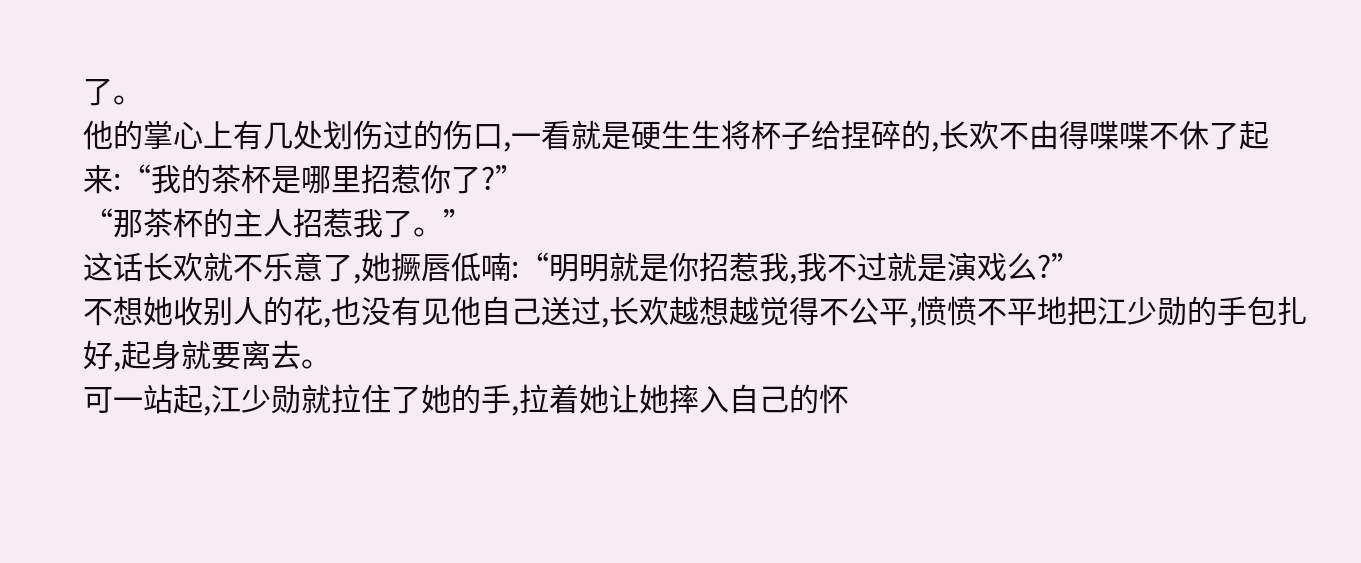了。
他的掌心上有几处划伤过的伤口,一看就是硬生生将杯子给捏碎的,长欢不由得喋喋不休了起来:“我的茶杯是哪里招惹你了?”
“那茶杯的主人招惹我了。”
这话长欢就不乐意了,她撅唇低喃:“明明就是你招惹我,我不过就是演戏么?”
不想她收别人的花,也没有见他自己送过,长欢越想越觉得不公平,愤愤不平地把江少勋的手包扎好,起身就要离去。
可一站起,江少勋就拉住了她的手,拉着她让她摔入自己的怀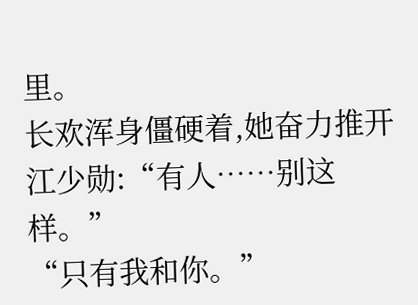里。
长欢浑身僵硬着,她奋力推开江少勋:“有人……别这样。”
“只有我和你。”